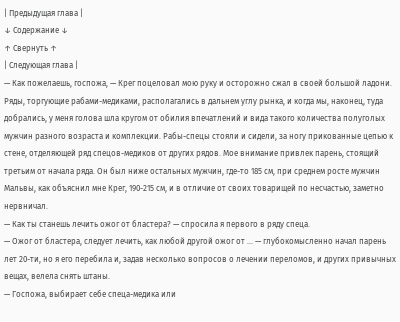| Предыдущая глава |
↓ Содержание ↓
↑ Свернуть ↑
| Следующая глава |
— Как пожелаешь, госпожа, — Крег поцеловал мою руку и осторожно сжал в своей большой ладони.
Ряды, торгующие рабами-медиками, располагались в дальнем углу рынка, и когда мы, наконец, туда добрались, у меня голова шла кругом от обилия впечатлений и вида такого количества полуголых мужчин разного возраста и комплекции. Рабы-спецы стояли и сидели, за ногу прикованные цепью к стене, отделяющей ряд спецов-медиков от других рядов. Мое внимание привлек парень, стоящий третьим от начала ряда. Он был ниже остальных мужчин, где-то 185 см, при среднем росте мужчин Мальвы, как объяснил мне Крег, 190-215 см, и в отличие от своих товарищей по несчастью, заметно нервничал.
— Как ты станешь лечить ожог от бластера? — спросила я первого в ряду спеца.
— Ожог от бластера, следует лечить, как любой другой ожог от ... — глубокомысленно начал парень лет 20-ти, но я его перебила и, задав несколько вопросов о лечении переломов, и других привычных вещах, велела снять штаны.
— Госпожа, выбирает себе спеца-медика или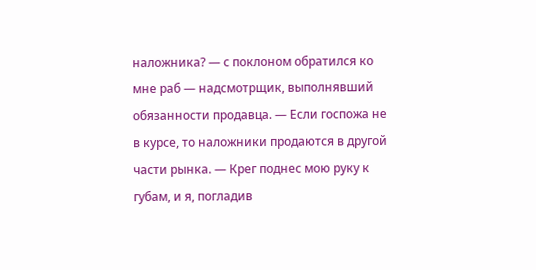наложника? — с поклоном обратился ко мне раб — надсмотрщик, выполнявший обязанности продавца. — Если госпожа не в курсе, то наложники продаются в другой части рынка. — Крег поднес мою руку к губам, и я, погладив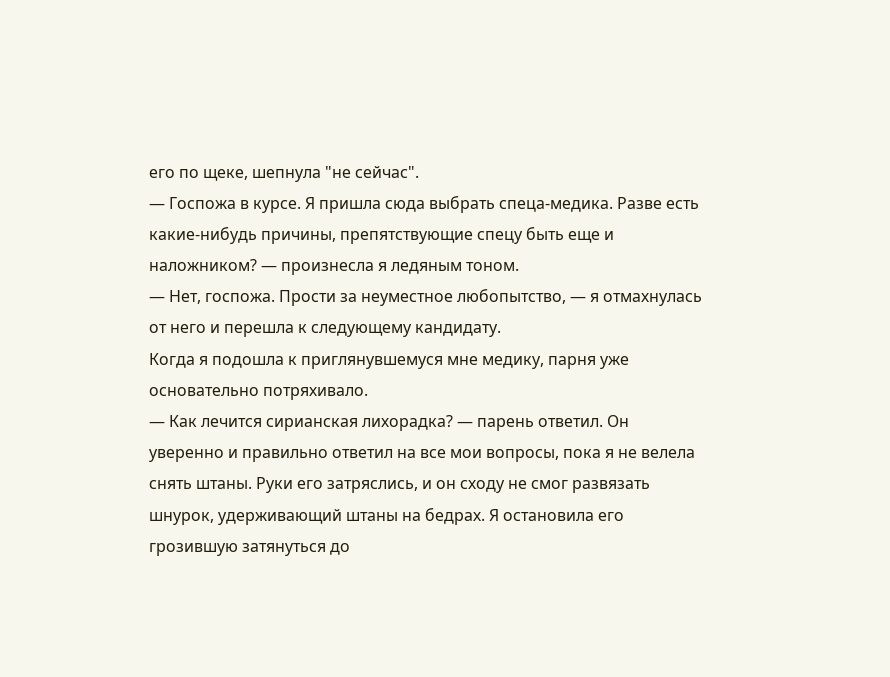его по щеке, шепнула "не сейчас".
— Госпожа в курсе. Я пришла сюда выбрать спеца-медика. Разве есть какие-нибудь причины, препятствующие спецу быть еще и наложником? — произнесла я ледяным тоном.
— Нет, госпожа. Прости за неуместное любопытство, — я отмахнулась от него и перешла к следующему кандидату.
Когда я подошла к приглянувшемуся мне медику, парня уже основательно потряхивало.
— Как лечится сирианская лихорадка? — парень ответил. Он уверенно и правильно ответил на все мои вопросы, пока я не велела снять штаны. Руки его затряслись, и он сходу не смог развязать шнурок, удерживающий штаны на бедрах. Я остановила его грозившую затянуться до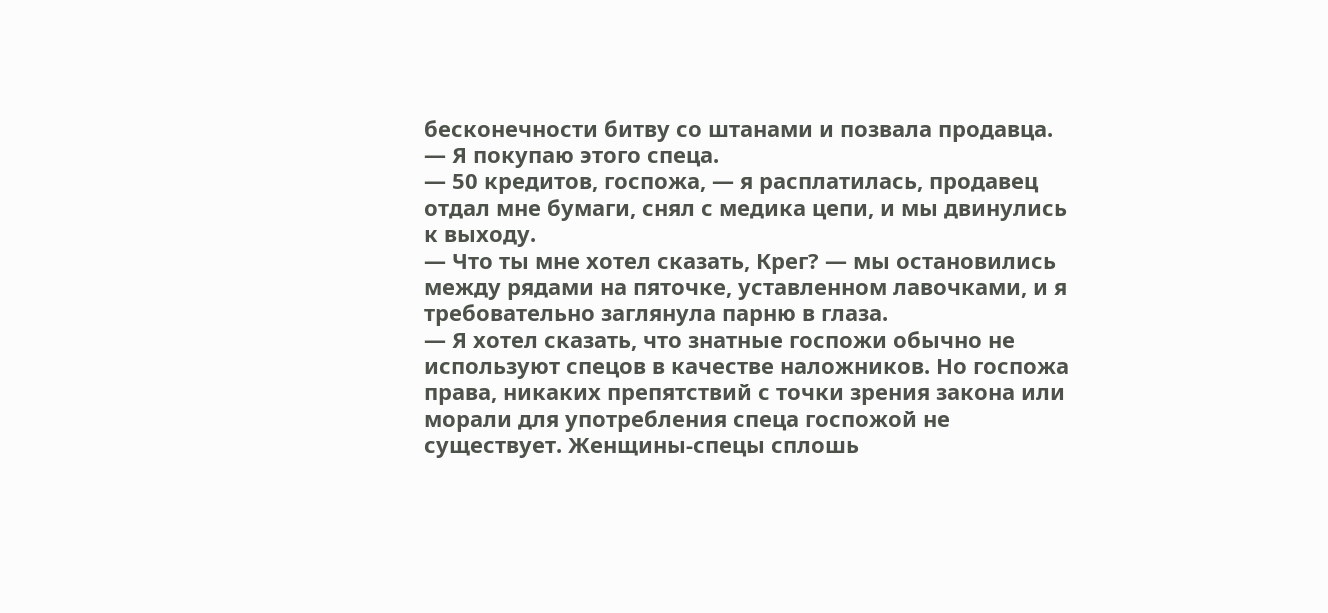бесконечности битву со штанами и позвала продавца.
— Я покупаю этого спеца.
— 50 кредитов, госпожа, — я расплатилась, продавец отдал мне бумаги, снял с медика цепи, и мы двинулись к выходу.
— Что ты мне хотел сказать, Крег? — мы остановились между рядами на пяточке, уставленном лавочками, и я требовательно заглянула парню в глаза.
— Я хотел сказать, что знатные госпожи обычно не используют спецов в качестве наложников. Но госпожа права, никаких препятствий с точки зрения закона или морали для употребления спеца госпожой не существует. Женщины-спецы сплошь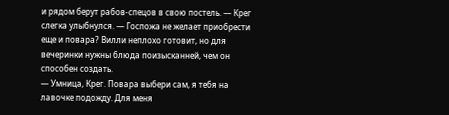и рядом берут рабов-спецов в свою постель. — Крег слегка улыбнулся. — Госпожа не желает приобрести еще и повара? Вилли неплохо готовит, но для вечеринки нужны блюда поизысканней, чем он способен создать.
— Умница, Крег. Повара выбери сам, я тебя на лавочке подожду. Для меня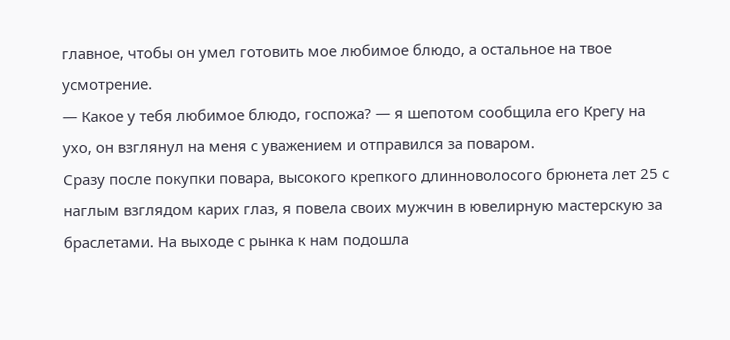главное, чтобы он умел готовить мое любимое блюдо, а остальное на твое усмотрение.
— Какое у тебя любимое блюдо, госпожа? — я шепотом сообщила его Крегу на ухо, он взглянул на меня с уважением и отправился за поваром.
Сразу после покупки повара, высокого крепкого длинноволосого брюнета лет 25 с наглым взглядом карих глаз, я повела своих мужчин в ювелирную мастерскую за браслетами. На выходе с рынка к нам подошла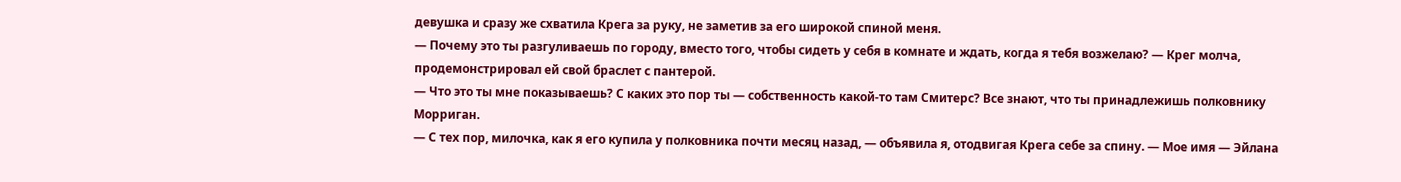девушка и сразу же схватила Крега за руку, не заметив за его широкой спиной меня.
— Почему это ты разгуливаешь по городу, вместо того, чтобы сидеть у себя в комнате и ждать, когда я тебя возжелаю? — Крег молча, продемонстрировал ей свой браслет с пантерой.
— Что это ты мне показываешь? С каких это пор ты — собственность какой-то там Смитерс? Все знают, что ты принадлежишь полковнику Морриган.
— С тех пор, милочка, как я его купила у полковника почти месяц назад, — объявила я, отодвигая Крега себе за спину. — Мое имя — Эйлана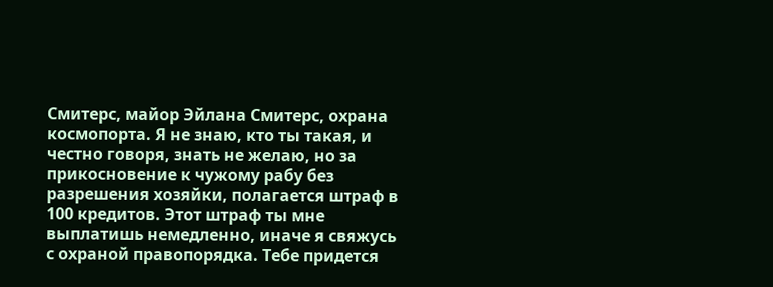Смитерс, майор Эйлана Смитерс, охрана космопорта. Я не знаю, кто ты такая, и честно говоря, знать не желаю, но за прикосновение к чужому рабу без разрешения хозяйки, полагается штраф в 100 кредитов. Этот штраф ты мне выплатишь немедленно, иначе я свяжусь с охраной правопорядка. Тебе придется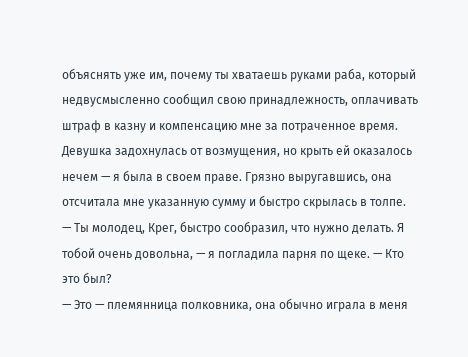объяснять уже им, почему ты хватаешь руками раба, который недвусмысленно сообщил свою принадлежность, оплачивать штраф в казну и компенсацию мне за потраченное время.
Девушка задохнулась от возмущения, но крыть ей оказалось нечем — я была в своем праве. Грязно выругавшись, она отсчитала мне указанную сумму и быстро скрылась в толпе.
— Ты молодец, Крег, быстро сообразил, что нужно делать. Я тобой очень довольна, — я погладила парня по щеке. — Кто это был?
— Это — племянница полковника, она обычно играла в меня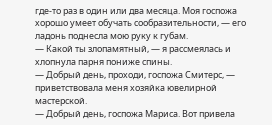где-то раз в один или два месяца. Моя госпожа хорошо умеет обучать сообразительности, — его ладонь поднесла мою руку к губам.
— Какой ты злопамятный, — я рассмеялась и хлопнула парня пониже спины.
— Добрый день, проходи, госпожа Смитерс, — приветствовала меня хозяйка ювелирной мастерской.
— Добрый день, госпожа Мариса. Вот привела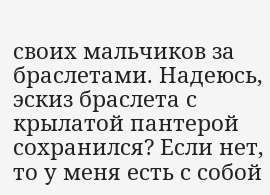своих мальчиков за браслетами. Надеюсь, эскиз браслета с крылатой пантерой сохранился? Если нет, то у меня есть с собой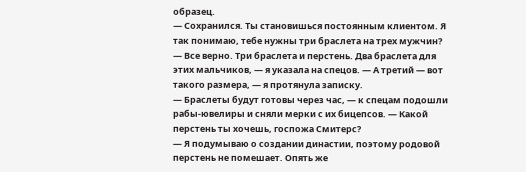образец.
— Сохранился. Ты становишься постоянным клиентом. Я так понимаю, тебе нужны три браслета на трех мужчин?
— Все верно. Три браслета и перстень. Два браслета для этих мальчиков, — я указала на спецов. — А третий — вот такого размера, — я протянула записку.
— Браслеты будут готовы через час, — к спецам подошли рабы-ювелиры и сняли мерки с их бицепсов. — Какой перстень ты хочешь, госпожа Смитерс?
— Я подумываю о создании династии, поэтому родовой перстень не помешает. Опять же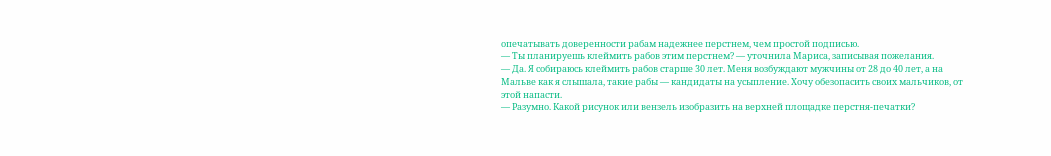опечатывать доверенности рабам надежнее перстнем, чем простой подписью.
— Ты планируешь клеймить рабов этим перстнем? — уточнила Мариса, записывая пожелания.
— Да. Я собираюсь клеймить рабов старше 30 лет. Меня возбуждают мужчины от 28 до 40 лет, а на Мальве как я слышала, такие рабы — кандидаты на усыпление. Хочу обезопасить своих мальчиков, от этой напасти.
— Разумно. Какой рисунок или вензель изобразить на верхней площадке перстня-печатки?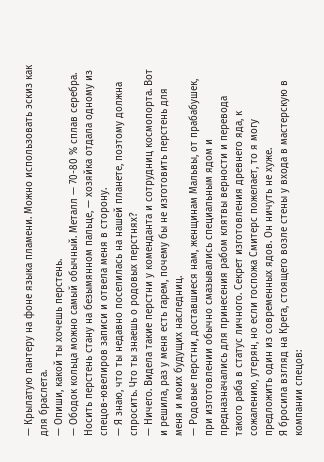— Крылатую пантеру на фоне языка пламени. Можно использовать эскиз как для браслета.
— Опиши, какой ты хочешь перстень.
— Ободок кольца можно самый обычный. Металл — 70-80 % сплав серебра. Носить перстень стану на безымянном пальце, — хозяйка отдала одному из спецов-ювелиров записи и отвела меня в сторону.
— Я знаю, что ты недавно поселилась на нашей планете, поэтому должна спросить. Что ты знаешь о родовых перстнях?
— Ничего. Видела такие перстни у коменданта и сотрудниц космопорта. Вот и решила, раз у меня есть гарем, почему бы не изготовить перстень для меня и моих будущих наследниц.
— Родовые перстни, доставшиеся нам, женщинам Мальвы, от прабабушек, при изготовлении обычно смазывались специальным ядом и предназначались для принесения рабом клятвы верности и перевода такого раба в статус личного. Секрет изготовления древнего яда, к сожалению, утерян, но если госпожа Смитерс пожелает, то я могу предложить один из современных ядов. Он ничуть не хуже.
Я бросила взгляд на Крега, стоящего возле стены у входа в мастерскую в компании спецов: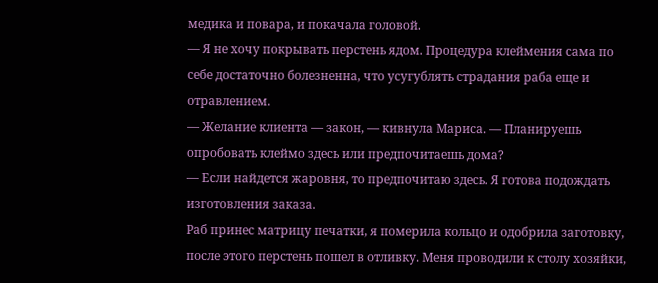медика и повара, и покачала головой.
— Я не хочу покрывать перстень ядом. Процедура клеймения сама по себе достаточно болезненна, что усугублять страдания раба еще и отравлением.
— Желание клиента — закон, — кивнула Мариса. — Планируешь опробовать клеймо здесь или предпочитаешь дома?
— Если найдется жаровня, то предпочитаю здесь. Я готова подождать изготовления заказа.
Раб принес матрицу печатки, я померила кольцо и одобрила заготовку, после этого перстень пошел в отливку. Меня проводили к столу хозяйки,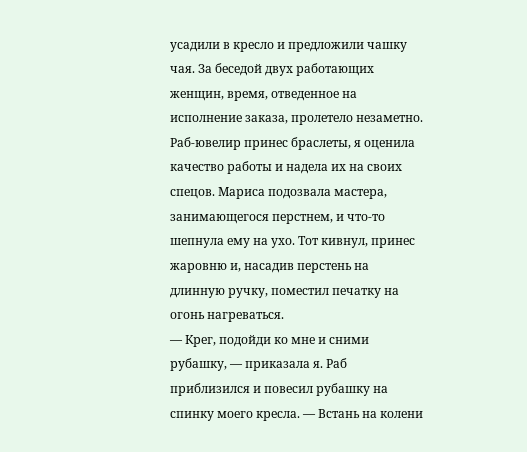усадили в кресло и предложили чашку чая. За беседой двух работающих женщин, время, отведенное на исполнение заказа, пролетело незаметно. Раб-ювелир принес браслеты, я оценила качество работы и надела их на своих спецов. Мариса подозвала мастера, занимающегося перстнем, и что-то шепнула ему на ухо. Тот кивнул, принес жаровню и, насадив перстень на длинную ручку, поместил печатку на огонь нагреваться.
— Крег, подойди ко мне и сними рубашку, — приказала я. Раб приблизился и повесил рубашку на спинку моего кресла. — Встань на колени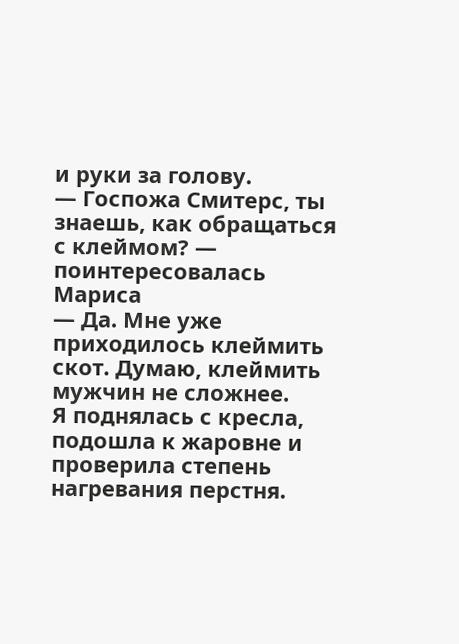и руки за голову.
— Госпожа Смитерс, ты знаешь, как обращаться с клеймом? — поинтересовалась Мариса
— Да. Мне уже приходилось клеймить скот. Думаю, клеймить мужчин не сложнее.
Я поднялась с кресла, подошла к жаровне и проверила степень нагревания перстня.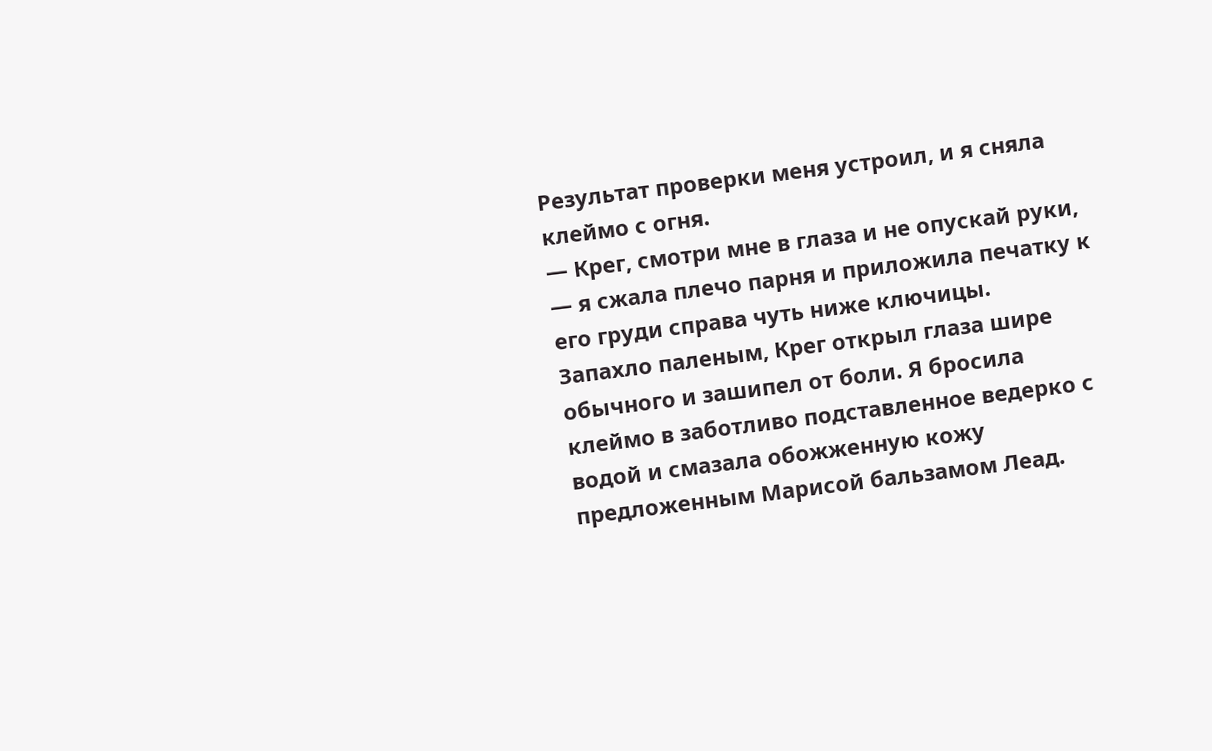Результат проверки меня устроил, и я сняла клеймо с огня.
— Крег, смотри мне в глаза и не опускай руки, — я сжала плечо парня и приложила печатку к его груди справа чуть ниже ключицы.
Запахло паленым, Крег открыл глаза шире обычного и зашипел от боли. Я бросила клеймо в заботливо подставленное ведерко с водой и смазала обожженную кожу предложенным Марисой бальзамом Леад.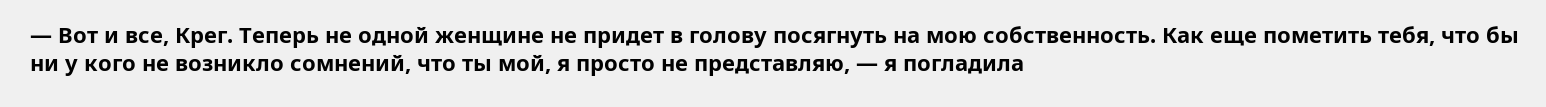— Вот и все, Крег. Теперь не одной женщине не придет в голову посягнуть на мою собственность. Как еще пометить тебя, что бы ни у кого не возникло сомнений, что ты мой, я просто не представляю, — я погладила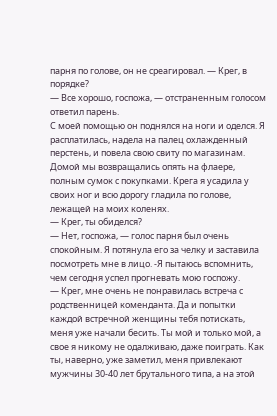парня по голове, он не среагировал. — Крег, в порядке?
— Все хорошо, госпожа, — отстраненным голосом ответил парень.
С моей помощью он поднялся на ноги и оделся. Я расплатилась, надела на палец охлажденный перстень, и повела свою свиту по магазинам. Домой мы возвращались опять на флаере, полным сумок с покупками. Крега я усадила у своих ног и всю дорогу гладила по голове, лежащей на моих коленях.
— Крег, ты обиделся?
— Нет, госпожа, — голос парня был очень спокойным. Я потянула его за челку и заставила посмотреть мне в лицо. -Я пытаюсь вспомнить, чем сегодня успел прогневать мою госпожу.
— Крег, мне очень не понравилась встреча с родственницей коменданта. Да и попытки каждой встречной женщины тебя потискать, меня уже начали бесить. Ты мой и только мой, а свое я никому не одалживаю, даже поиграть. Как ты, наверно, уже заметил, меня привлекают мужчины 30-40 лет брутального типа, а на этой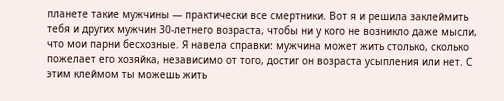планете такие мужчины — практически все смертники. Вот я и решила заклеймить тебя и других мужчин 30-летнего возраста, чтобы ни у кого не возникло даже мысли, что мои парни бесхозные. Я навела справки: мужчина может жить столько, сколько пожелает его хозяйка, независимо от того, достиг он возраста усыпления или нет. С этим клеймом ты можешь жить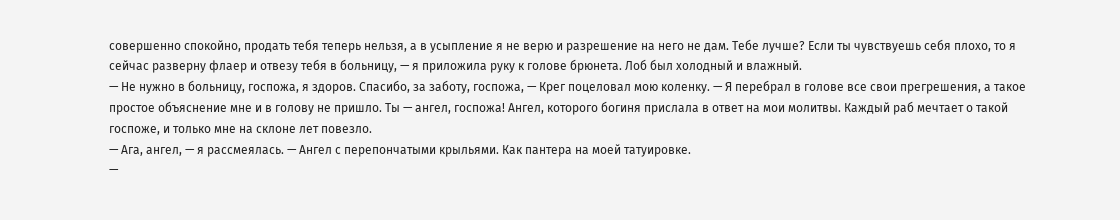совершенно спокойно, продать тебя теперь нельзя, а в усыпление я не верю и разрешение на него не дам. Тебе лучше? Если ты чувствуешь себя плохо, то я сейчас разверну флаер и отвезу тебя в больницу, — я приложила руку к голове брюнета. Лоб был холодный и влажный.
— Не нужно в больницу, госпожа, я здоров. Спасибо, за заботу, госпожа, — Крег поцеловал мою коленку. — Я перебрал в голове все свои прегрешения, а такое простое объяснение мне и в голову не пришло. Ты — ангел, госпожа! Ангел, которого богиня прислала в ответ на мои молитвы. Каждый раб мечтает о такой госпоже, и только мне на склоне лет повезло.
— Ага, ангел, — я рассмеялась. — Ангел с перепончатыми крыльями. Как пантера на моей татуировке.
—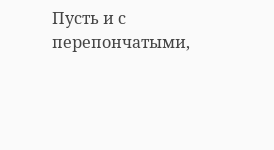Пусть и с перепончатыми,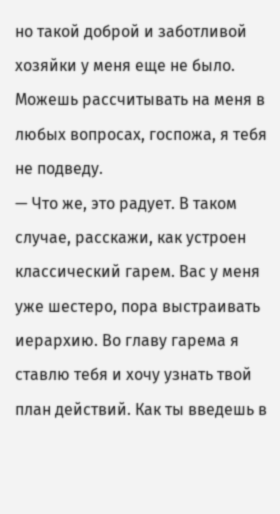но такой доброй и заботливой хозяйки у меня еще не было. Можешь рассчитывать на меня в любых вопросах, госпожа, я тебя не подведу.
— Что же, это радует. В таком случае, расскажи, как устроен классический гарем. Вас у меня уже шестеро, пора выстраивать иерархию. Во главу гарема я ставлю тебя и хочу узнать твой план действий. Как ты введешь в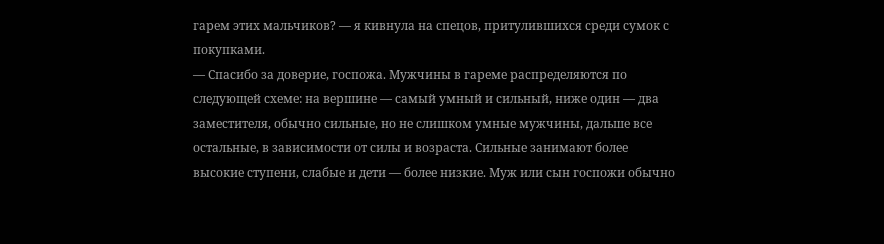гарем этих мальчиков? — я кивнула на спецов, притулившихся среди сумок с покупками.
— Спасибо за доверие, госпожа. Мужчины в гареме распределяются по следующей схеме: на вершине — самый умный и сильный, ниже один — два заместителя, обычно сильные, но не слишком умные мужчины, дальше все остальные, в зависимости от силы и возраста. Сильные занимают более высокие ступени, слабые и дети — более низкие. Муж или сын госпожи обычно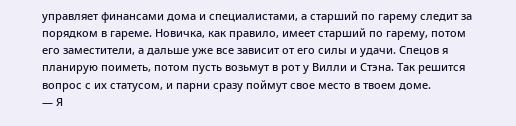управляет финансами дома и специалистами, а старший по гарему следит за порядком в гареме. Новичка, как правило, имеет старший по гарему, потом его заместители, а дальше уже все зависит от его силы и удачи. Спецов я планирую поиметь, потом пусть возьмут в рот у Вилли и Стэна. Так решится вопрос с их статусом, и парни сразу поймут свое место в твоем доме.
— Я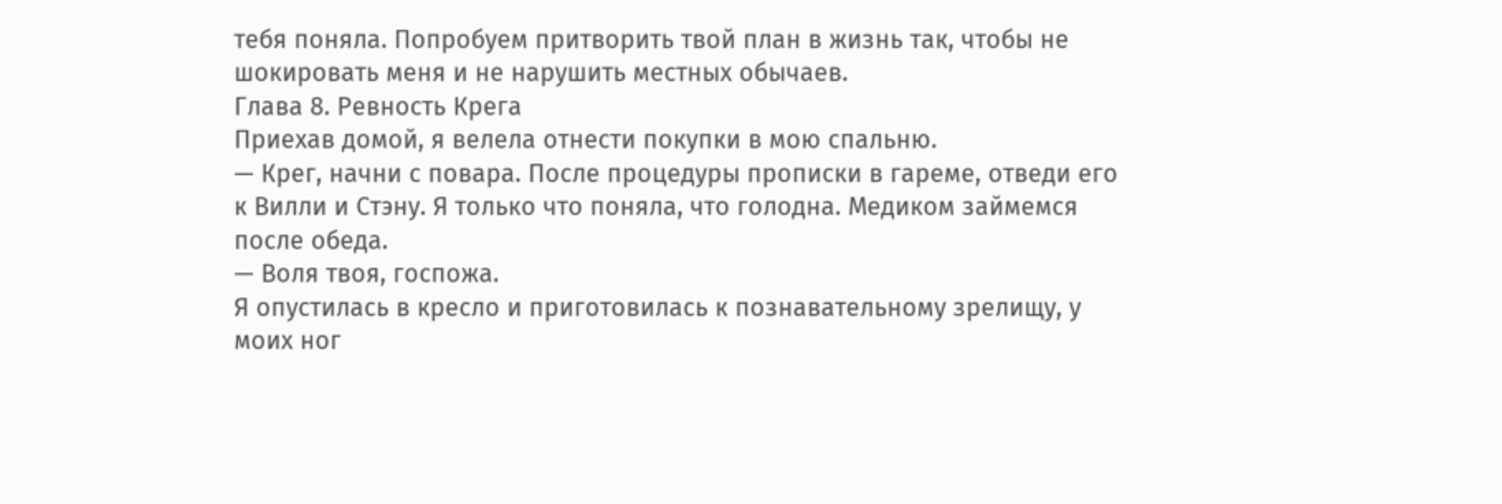тебя поняла. Попробуем притворить твой план в жизнь так, чтобы не шокировать меня и не нарушить местных обычаев.
Глава 8. Ревность Крега
Приехав домой, я велела отнести покупки в мою спальню.
— Крег, начни с повара. После процедуры прописки в гареме, отведи его к Вилли и Стэну. Я только что поняла, что голодна. Медиком займемся после обеда.
— Воля твоя, госпожа.
Я опустилась в кресло и приготовилась к познавательному зрелищу, у моих ног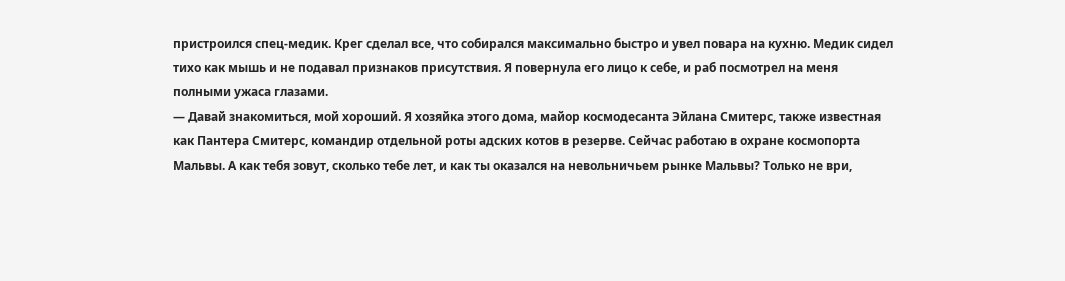пристроился спец-медик. Крег сделал все, что собирался максимально быстро и увел повара на кухню. Медик сидел тихо как мышь и не подавал признаков присутствия. Я повернула его лицо к себе, и раб посмотрел на меня полными ужаса глазами.
— Давай знакомиться, мой хороший. Я хозяйка этого дома, майор космодесанта Эйлана Смитерс, также известная как Пантера Смитерс, командир отдельной роты адских котов в резерве. Сейчас работаю в охране космопорта Мальвы. А как тебя зовут, сколько тебе лет, и как ты оказался на невольничьем рынке Мальвы? Только не ври,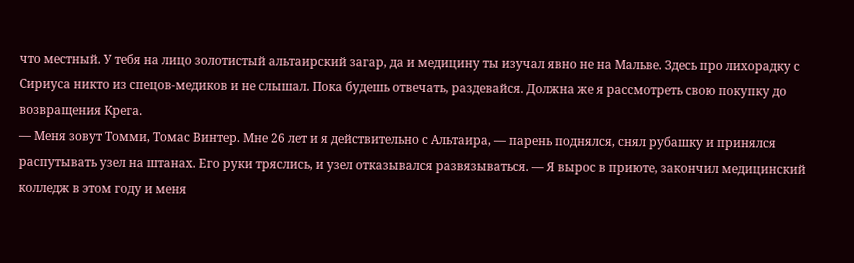что местный. У тебя на лицо золотистый альтаирский загар, да и медицину ты изучал явно не на Мальве. Здесь про лихорадку с Сириуса никто из спецов-медиков и не слышал. Пока будешь отвечать, раздевайся. Должна же я рассмотреть свою покупку до возвращения Крега.
— Меня зовут Томми, Томас Винтер. Мне 26 лет и я действительно с Альтаира, — парень поднялся, снял рубашку и принялся распутывать узел на штанах. Его руки тряслись, и узел отказывался развязываться. — Я вырос в приюте, закончил медицинский колледж в этом году и меня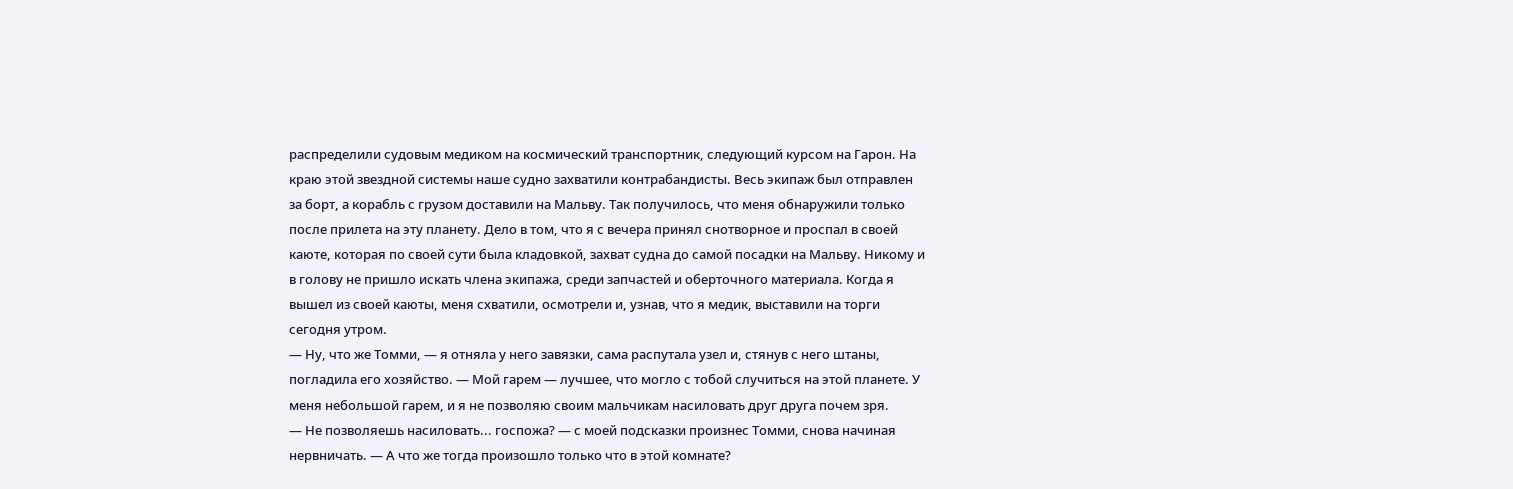распределили судовым медиком на космический транспортник, следующий курсом на Гарон. На краю этой звездной системы наше судно захватили контрабандисты. Весь экипаж был отправлен за борт, а корабль с грузом доставили на Мальву. Так получилось, что меня обнаружили только после прилета на эту планету. Дело в том, что я с вечера принял снотворное и проспал в своей каюте, которая по своей сути была кладовкой, захват судна до самой посадки на Мальву. Никому и в голову не пришло искать члена экипажа, среди запчастей и оберточного материала. Когда я вышел из своей каюты, меня схватили, осмотрели и, узнав, что я медик, выставили на торги сегодня утром.
— Ну, что же Томми, — я отняла у него завязки, сама распутала узел и, стянув с него штаны, погладила его хозяйство. — Мой гарем — лучшее, что могло с тобой случиться на этой планете. У меня небольшой гарем, и я не позволяю своим мальчикам насиловать друг друга почем зря.
— Не позволяешь насиловать... госпожа? — с моей подсказки произнес Томми, снова начиная нервничать. — А что же тогда произошло только что в этой комнате?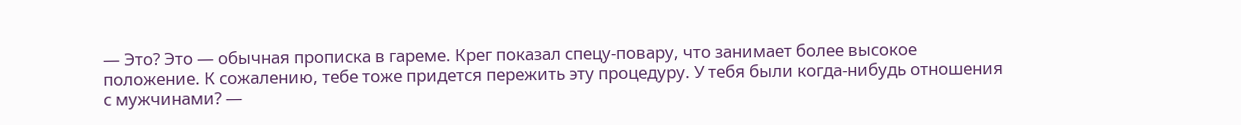— Это? Это — обычная прописка в гареме. Крег показал спецу-повару, что занимает более высокое положение. К сожалению, тебе тоже придется пережить эту процедуру. У тебя были когда-нибудь отношения с мужчинами? —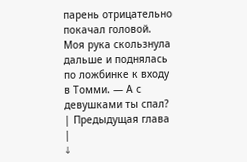парень отрицательно покачал головой. Моя рука скользнула дальше и поднялась по ложбинке к входу в Томми. — А с девушками ты спал?
| Предыдущая глава |
↓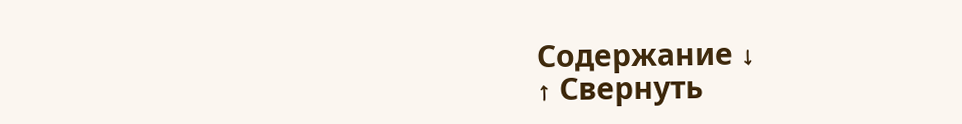Содержание ↓
↑ Свернуть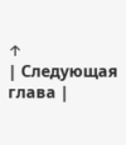↑
| Следующая глава |